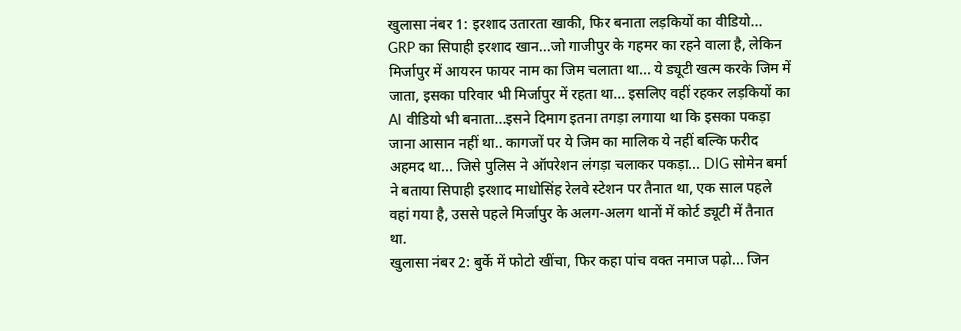खुलासा नंबर 1: इरशाद उतारता खाकी, फिर बनाता लड़कियों का वीडियो... GRP का सिपाही इरशाद खान...जो गाजीपुर के गहमर का रहने वाला है, लेकिन मिर्जापुर में आयरन फायर नाम का जिम चलाता था... ये ड्यूटी खत्म करके जिम में जाता, इसका परिवार भी मिर्जापुर में रहता था... इसलिए वहीं रहकर लड़कियों का AI वीडियो भी बनाता...इसने दिमाग इतना तगड़ा लगाया था कि इसका पकड़ा जाना आसान नहीं था.. कागजों पर ये जिम का मालिक ये नहीं बल्कि फरीद अहमद था... जिसे पुलिस ने ऑपरेशन लंगड़ा चलाकर पकड़ा... DIG सोमेन बर्मा ने बताया सिपाही इरशाद माधोसिंह रेलवे स्टेशन पर तैनात था, एक साल पहले वहां गया है, उससे पहले मिर्जापुर के अलग-अलग थानों में कोर्ट ड्यूटी में तैनात था.
खुलासा नंबर 2: बुर्के में फोटो खींचा, फिर कहा पांच वक्त नमाज पढ़ो... जिन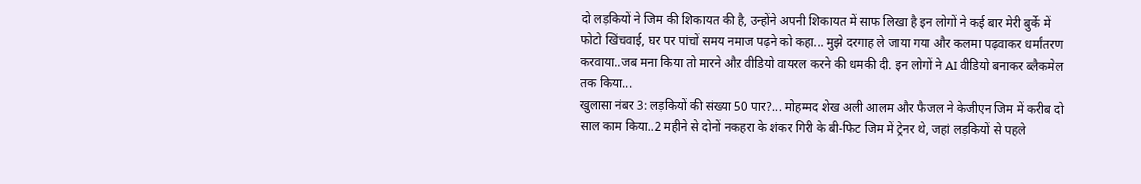दो लड़कियों ने जिम की शिकायत की है, उन्होंने अपनी शिकायत में साफ लिखा है इन लोगों ने कई बार मेरी बुर्के में फोटो खिंचवाई, घर पर पांचों समय नमाज पढ़ने को कहा... मुझे दरगाह ले जाया गया और कलमा पढ़वाकर धर्मांतरण करवाया..जब मना किया तो मारने औऱ वीडियो वायरल करने की धमकी दी. इन लोगों ने AI वीडियो बनाकर ब्लैकमेल तक किया...
खुलासा नंबर 3: लड़कियों की संख्या 50 पार?... मोहम्मद शेख अली आलम और फैजल ने केजीएन जिम में करीब दो साल काम किया..2 महीने से दोनों नकहरा के शंकर गिरी के बी-फिट जिम में ट्रेनर थे, जहां लड़कियों से पहले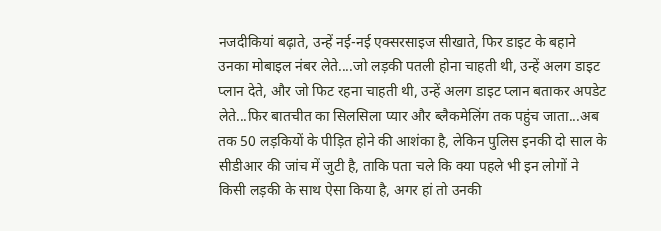नजदीकियां बढ़ाते, उन्हें नई-नई एक्सरसाइज सीखाते, फिर डाइट के बहाने उनका मोबाइल नंबर लेते....जो लड़की पतली होना चाहती थी, उन्हें अलग डाइट प्लान देते, और जो फिट रहना चाहती थी, उन्हें अलग डाइट प्लान बताकर अपडेट लेते...फिर बातचीत का सिलसिला प्यार और ब्लैकमेलिंग तक पहुंच जाता...अब तक 50 लड़कियों के पीड़ित होने की आशंका है, लेकिन पुलिस इनकी दो साल के सीडीआर की जांच में जुटी है, ताकि पता चले कि क्या पहले भी इन लोगों ने किसी लड़की के साथ ऐसा किया है, अगर हां तो उनकी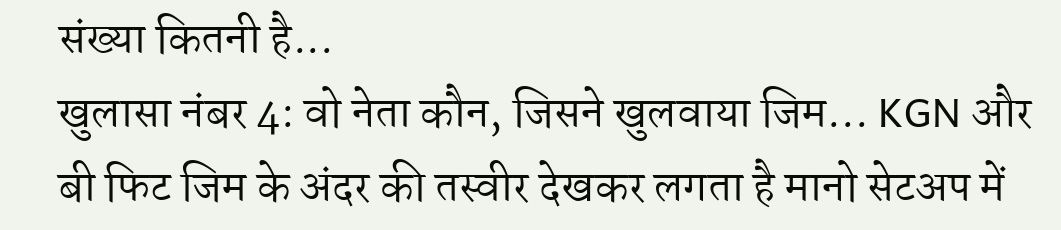संख्या कितनी है...
खुलासा नंबर 4: वो नेता कौन, जिसने खुलवाया जिम... KGN और बी फिट जिम के अंदर की तस्वीर देखकर लगता है मानो सेटअप में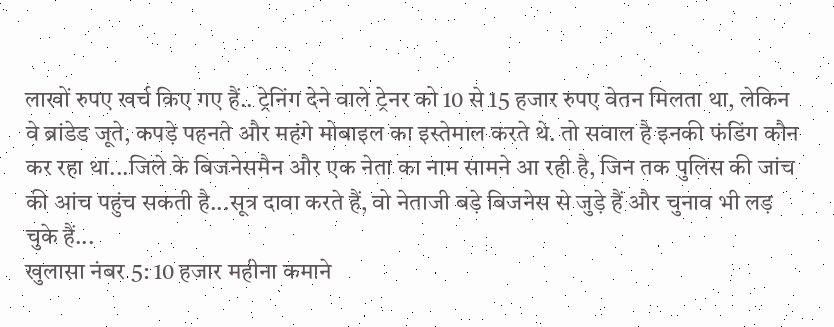लाखों रुपए खर्च किए गए हैं.. ट्रेनिंग देने वाले ट्रेनर को 10 से 15 हजार रुपए वेतन मिलता था, लेकिन वे ब्रांडेड जूते, कपड़े पहनते और महंगे मोबाइल का इस्तेमाल करते थे. तो सवाल है इनकी फंडिंग कौन कर रहा था...जिले के बिजनेसमैन और एक नेता का नाम सामने आ रही है, जिन तक पुलिस की जांच की आंच पहुंच सकती है...सूत्र दावा करते हैं, वो नेताजी बड़े बिजनेस से जुड़े हैं और चुनाव भी लड़ चुके हैं...
खुलासा नंबर 5: 10 हजार महीना कमाने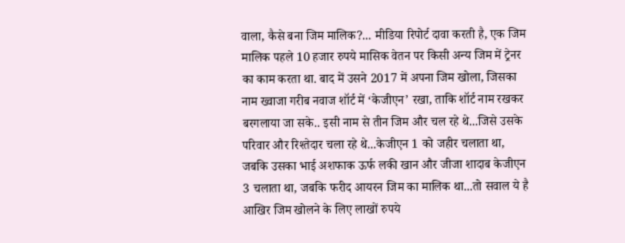वाला, कैसे बना जिम मालिक?... मीडिया रिपोर्ट दावा करती है, एक जिम मालिक पहले 10 हजार रुपये मासिक वेतन पर किसी अन्य जिम में ट्रेनर का काम करता था. बाद में उसने 2017 में अपना जिम खोला, जिसका नाम ख्वाजा गरीब नवाज शॉर्ट में ‘केजीएन’ रखा, ताकि शॉर्ट नाम रखकर बरगलाया जा सके.. इसी नाम से तीन जिम और चल रहे थे...जिसे उसके परिवार और रिश्तेदार चला रहे थे...केजीएन 1 को जहीर चलाता था, जबकि उसका भाई अशफाक ऊर्फ लकी खान और जीजा शादाब केजीएन 3 चलाता था, जबकि फरीद आयरन जिम का मालिक था...तो सवाल ये है आखिर जिम खोलने के लिए लाखों रुपये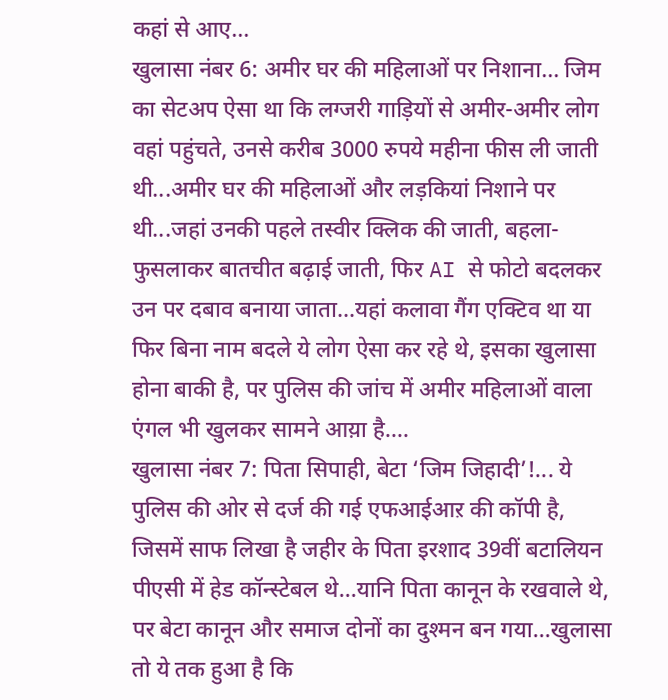कहां से आए...
खुलासा नंबर 6: अमीर घर की महिलाओं पर निशाना... जिम का सेटअप ऐसा था कि लग्जरी गाड़ियों से अमीर-अमीर लोग वहां पहुंचते, उनसे करीब 3000 रुपये महीना फीस ली जाती थी...अमीर घर की महिलाओं और लड़कियां निशाने पर थी...जहां उनकी पहले तस्वीर क्लिक की जाती, बहला-फुसलाकर बातचीत बढ़ाई जाती, फिर AI से फोटो बदलकर उन पर दबाव बनाया जाता...यहां कलावा गैंग एक्टिव था या फिर बिना नाम बदले ये लोग ऐसा कर रहे थे, इसका खुलासा होना बाकी है, पर पुलिस की जांच में अमीर महिलाओं वाला एंगल भी खुलकर सामने आय़ा है....
खुलासा नंबर 7: पिता सिपाही, बेटा ‘जिम जिहादी’!... ये पुलिस की ओर से दर्ज की गई एफआईआऱ की कॉपी है, जिसमें साफ लिखा है जहीर के पिता इरशाद 39वीं बटालियन पीएसी में हेड कॉन्स्टेबल थे…यानि पिता कानून के रखवाले थे, पर बेटा कानून और समाज दोनों का दुश्मन बन गया...खुलासा तो ये तक हुआ है कि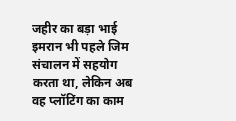जहीर का बड़ा भाई इमरान भी पहले जिम संचालन में सहयोग करता था, लेकिन अब वह प्लॉटिंग का काम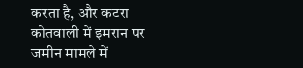करता है, और कटरा कोतवाली में इमरान पर जमीन मामले में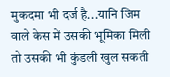मुकदमा भी दर्ज है...यानि जिम वाले केस में उसकी भूमिका मिली तो उसकी भी कुंडली खुल सकती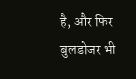है, और फिर बुलडोजर भी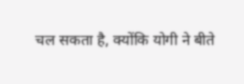चल सकता है, क्योंकि योगी ने बीते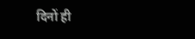दिनों ही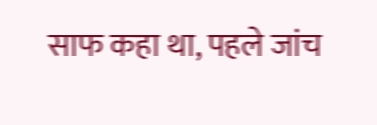साफ कहा था, पहले जांच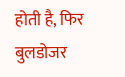होती है, फिर बुलडोजर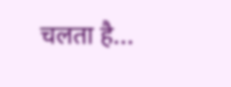चलता है...